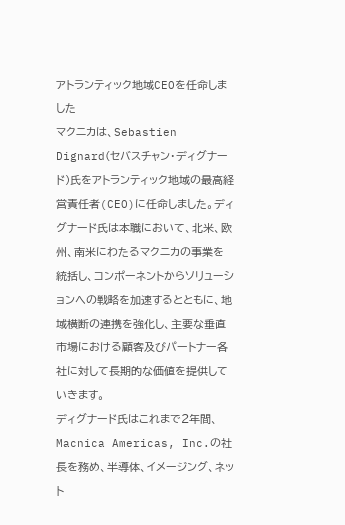アトランティック地域CEOを任命しました
マクニカは、Sebastien Dignard(セバスチャン・ディグナード)氏をアトランティック地域の最高経営責任者(CEO)に任命しました。ディグナード氏は本職において、北米、欧州、南米にわたるマクニカの事業を統括し、コンポーネントからソリューションへの戦略を加速するとともに、地域横断の連携を強化し、主要な垂直市場における顧客及びパートナー各社に対して長期的な価値を提供していきます。
ディグナード氏はこれまで2年間、Macnica Americas, Inc.の社長を務め、半導体、イメージング、ネット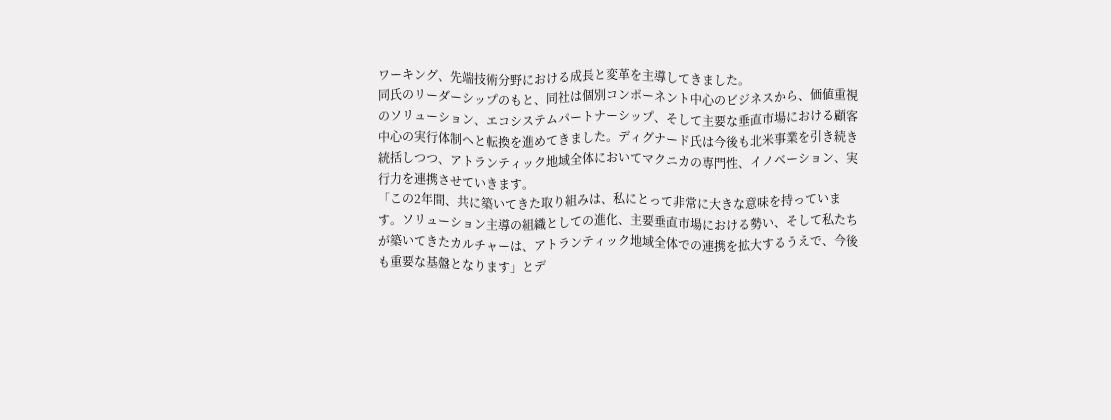ワーキング、先端技術分野における成長と変革を主導してきました。
同氏のリーダーシップのもと、同社は個別コンポーネント中心のビジネスから、価値重視のソリューション、エコシステムパートナーシップ、そして主要な垂直市場における顧客中心の実行体制へと転換を進めてきました。ディグナード氏は今後も北米事業を引き続き統括しつつ、アトランティック地域全体においてマクニカの専門性、イノベーション、実行力を連携させていきます。
「この2年間、共に築いてきた取り組みは、私にとって非常に大きな意味を持っています。ソリューション主導の組織としての進化、主要垂直市場における勢い、そして私たちが築いてきたカルチャーは、アトランティック地域全体での連携を拡大するうえで、今後も重要な基盤となります」とデ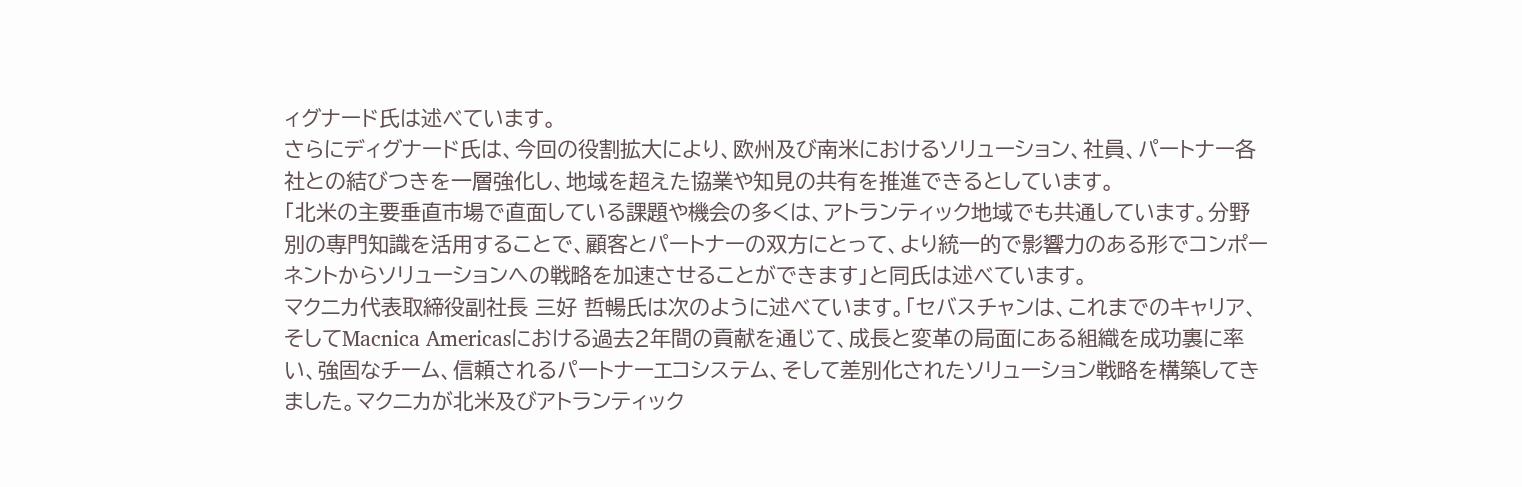ィグナード氏は述べています。
さらにディグナード氏は、今回の役割拡大により、欧州及び南米におけるソリューション、社員、パートナー各社との結びつきを一層強化し、地域を超えた協業や知見の共有を推進できるとしています。
「北米の主要垂直市場で直面している課題や機会の多くは、アトランティック地域でも共通しています。分野別の専門知識を活用することで、顧客とパートナーの双方にとって、より統一的で影響力のある形でコンポーネントからソリューションへの戦略を加速させることができます」と同氏は述べています。
マクニカ代表取締役副社長 三好 哲暢氏は次のように述べています。「セバスチャンは、これまでのキャリア、そしてMacnica Americasにおける過去2年間の貢献を通じて、成長と変革の局面にある組織を成功裏に率い、強固なチーム、信頼されるパートナーエコシステム、そして差別化されたソリューション戦略を構築してきました。マクニカが北米及びアトランティック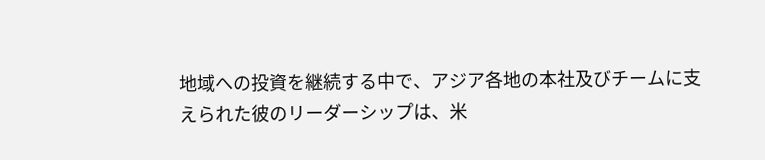地域への投資を継続する中で、アジア各地の本社及びチームに支えられた彼のリーダーシップは、米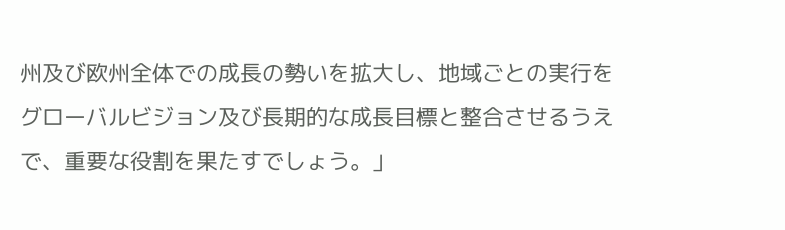州及び欧州全体での成長の勢いを拡大し、地域ごとの実行をグローバルビジョン及び長期的な成長目標と整合させるうえで、重要な役割を果たすでしょう。」